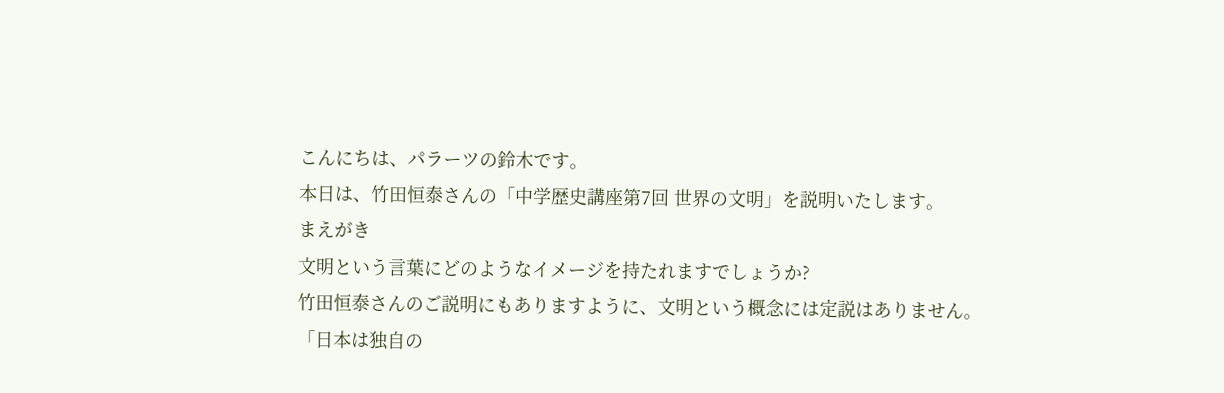こんにちは、パラーツの鈴木です。
本日は、竹田恒泰さんの「中学歴史講座第7回 世界の文明」を説明いたします。
まえがき
文明という言葉にどのようなイメージを持たれますでしょうか?
竹田恒泰さんのご説明にもありますように、文明という概念には定説はありません。
「日本は独自の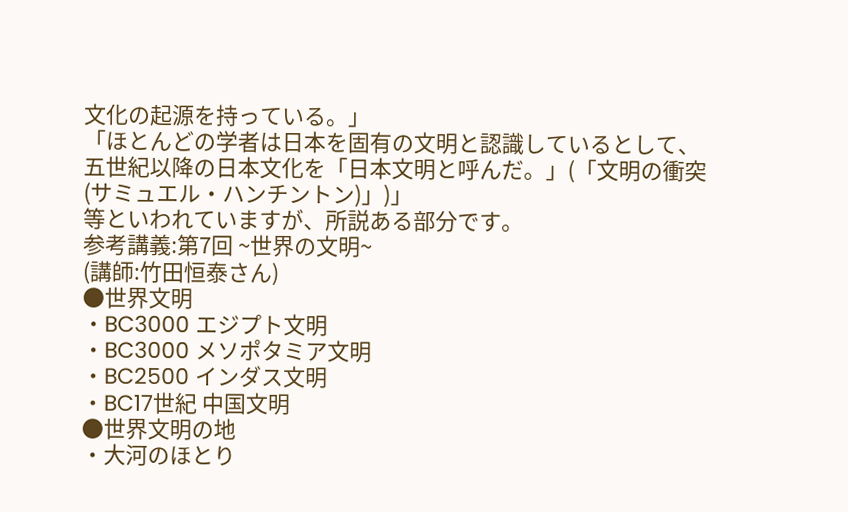文化の起源を持っている。」
「ほとんどの学者は日本を固有の文明と認識しているとして、五世紀以降の日本文化を「日本文明と呼んだ。」(「文明の衝突(サミュエル・ハンチントン)」)」
等といわれていますが、所説ある部分です。
参考講義:第7回 ~世界の文明~
(講師:竹田恒泰さん)
●世界文明
・BC3000 エジプト文明
・BC3000 メソポタミア文明
・BC2500 インダス文明
・BC17世紀 中国文明
●世界文明の地
・大河のほとり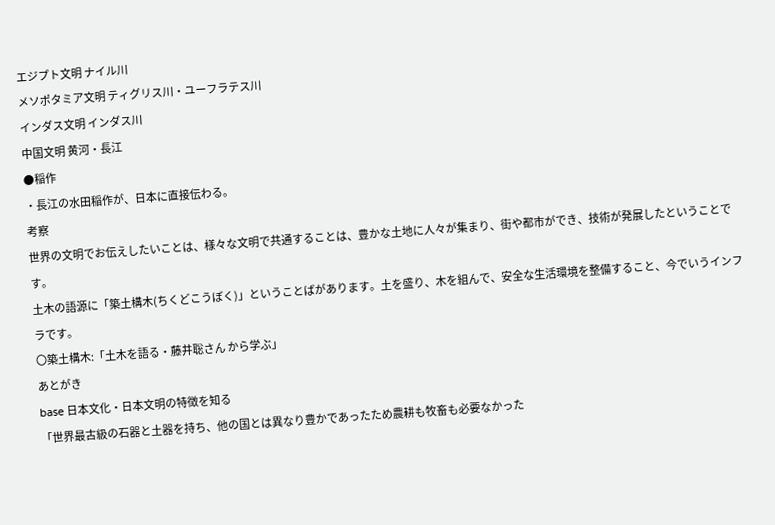エジプト文明 ナイル川
メソポタミア文明 ティグリス川・ユーフラテス川
インダス文明 インダス川
中国文明 黄河・長江
●稲作
・長江の水田稲作が、日本に直接伝わる。
考察
世界の文明でお伝えしたいことは、様々な文明で共通することは、豊かな土地に人々が集まり、街や都市ができ、技術が発展したということです。
土木の語源に「築土構木(ちくどこうぼく)」ということばがあります。土を盛り、木を組んで、安全な生活環境を整備すること、今でいうインフラです。
〇築土構木:「土木を語る・藤井聡さん から学ぶ」
あとがき
base 日本文化・日本文明の特徴を知る
「世界最古級の石器と土器を持ち、他の国とは異なり豊かであったため農耕も牧畜も必要なかった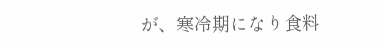が、寒冷期になり食料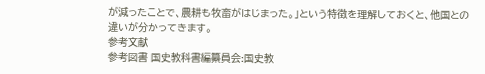が減ったことで、農耕も牧畜がはじまった。」という特徴を理解しておくと、他国との違いが分かってきます。
参考文献
参考図書 国史教科書編纂員会:国史教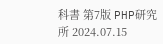科書 第7版 PHP研究所 2024.07.15